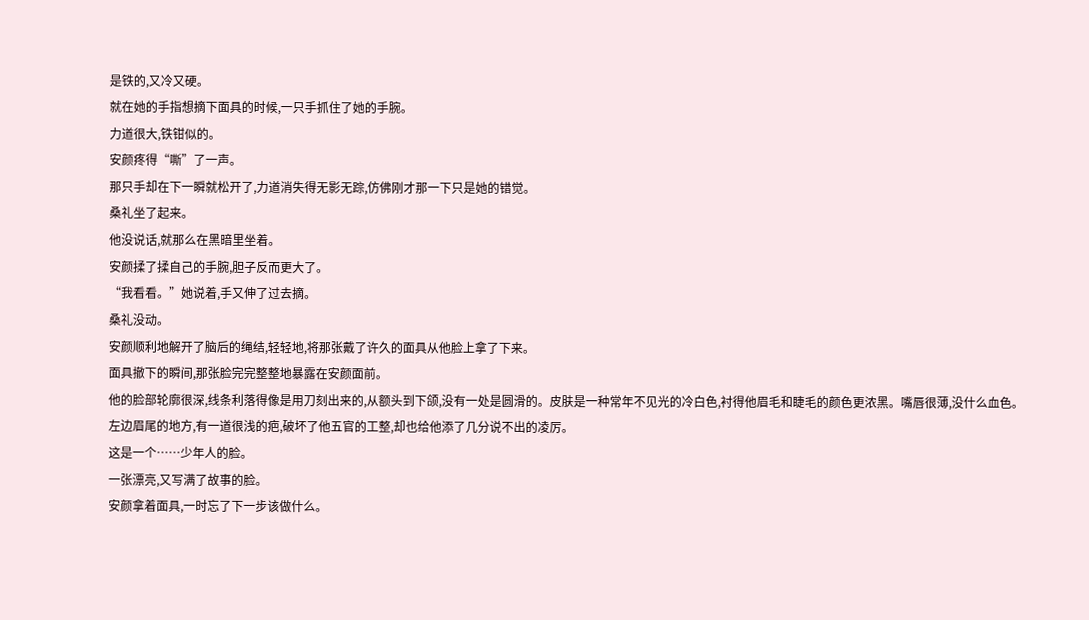是铁的,又冷又硬。
就在她的手指想摘下面具的时候,一只手抓住了她的手腕。
力道很大,铁钳似的。
安颜疼得“嘶”了一声。
那只手却在下一瞬就松开了,力道消失得无影无踪,仿佛刚才那一下只是她的错觉。
桑礼坐了起来。
他没说话,就那么在黑暗里坐着。
安颜揉了揉自己的手腕,胆子反而更大了。
“我看看。”她说着,手又伸了过去摘。
桑礼没动。
安颜顺利地解开了脑后的绳结,轻轻地,将那张戴了许久的面具从他脸上拿了下来。
面具撤下的瞬间,那张脸完完整整地暴露在安颜面前。
他的脸部轮廓很深,线条利落得像是用刀刻出来的,从额头到下颌,没有一处是圆滑的。皮肤是一种常年不见光的冷白色,衬得他眉毛和睫毛的颜色更浓黑。嘴唇很薄,没什么血色。
左边眉尾的地方,有一道很浅的疤,破坏了他五官的工整,却也给他添了几分说不出的凌厉。
这是一个……少年人的脸。
一张漂亮,又写满了故事的脸。
安颜拿着面具,一时忘了下一步该做什么。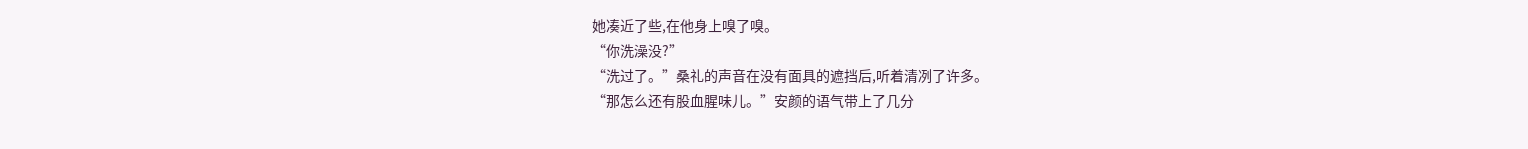她凑近了些,在他身上嗅了嗅。
“你洗澡没?”
“洗过了。”桑礼的声音在没有面具的遮挡后,听着清冽了许多。
“那怎么还有股血腥味儿。”安颜的语气带上了几分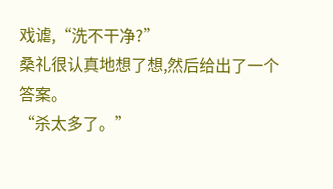戏谑,“洗不干净?”
桑礼很认真地想了想,然后给出了一个答案。
“杀太多了。”